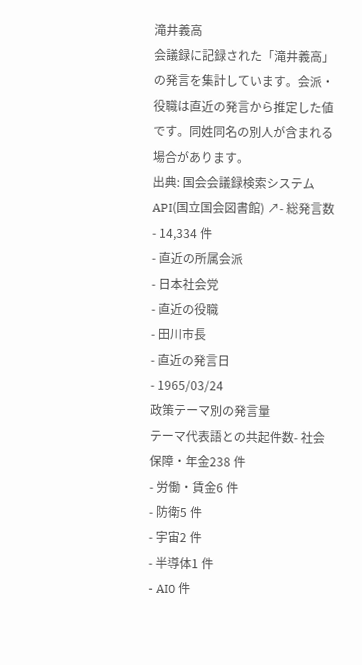滝井義高
会議録に記録された「滝井義高」の発言を集計しています。会派・役職は直近の発言から推定した値です。同姓同名の別人が含まれる場合があります。
出典: 国会会議録検索システム API(国立国会図書館) ↗- 総発言数
- 14,334 件
- 直近の所属会派
- 日本社会党
- 直近の役職
- 田川市長
- 直近の発言日
- 1965/03/24
政策テーマ別の発言量
テーマ代表語との共起件数- 社会保障・年金238 件
- 労働・賃金6 件
- 防衛5 件
- 宇宙2 件
- 半導体1 件
- AI0 件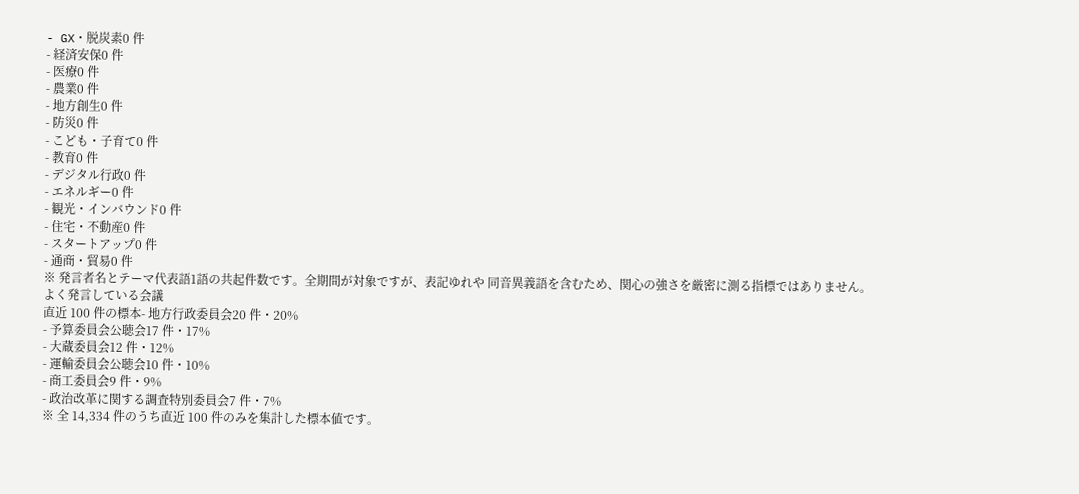- GX・脱炭素0 件
- 経済安保0 件
- 医療0 件
- 農業0 件
- 地方創生0 件
- 防災0 件
- こども・子育て0 件
- 教育0 件
- デジタル行政0 件
- エネルギー0 件
- 観光・インバウンド0 件
- 住宅・不動産0 件
- スタートアップ0 件
- 通商・貿易0 件
※ 発言者名とテーマ代表語1語の共起件数です。全期間が対象ですが、表記ゆれや 同音異義語を含むため、関心の強さを厳密に測る指標ではありません。
よく発言している会議
直近 100 件の標本- 地方行政委員会20 件・20%
- 予算委員会公聴会17 件・17%
- 大蔵委員会12 件・12%
- 運輸委員会公聴会10 件・10%
- 商工委員会9 件・9%
- 政治改革に関する調査特別委員会7 件・7%
※ 全 14,334 件のうち直近 100 件のみを集計した標本値です。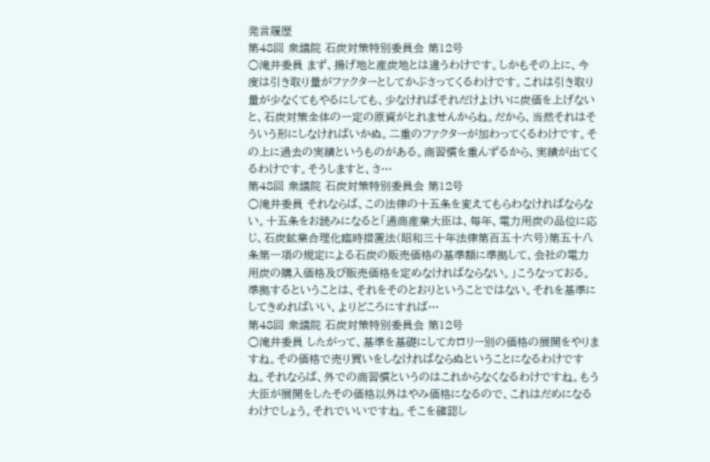発言履歴
第48回 衆議院 石炭対策特別委員会 第12号
○滝井委員 まず、揚げ地と産炭地とは違うわけです。しかもその上に、今度は引き取り量がファクターとしてかぶさってくるわけです。これは引き取り量が少なくてもやるにしても、少なければそれだけよけいに炭価を上げないと、石炭対策全体の一定の原資がとれませんからね。だから、当然それはそういう形にしなければいかぬ。二重のファクターが加わってくるわけです。その上に過去の実績というものがある。商習慣を重んずるから、実績が出てくるわけです。そうしますと、さ…
第48回 衆議院 石炭対策特別委員会 第12号
○滝井委員 それならば、この法律の十五条を変えてもらわなければならない。十五条をお読みになると「通商産業大臣は、毎年、電力用炭の品位に応じ、石炭鉱業合理化臨時措置法(昭和三十年法律第百五十六号)第五十八条第一項の規定による石炭の販売価格の基準額に準拠して、会社の電力用炭の購入価格及び販売価格を定めなければならない。」こうなっておる。準拠するということは、それをそのとおりということではない。それを基準にしてきめればいい、よりどころにすれば…
第48回 衆議院 石炭対策特別委員会 第12号
○滝井委員 したがって、基準を基礎にしてカロリー別の価格の展開をやりますね。その価格で売り買いをしなければならぬということになるわけですね。それならば、外での商習慣というのはこれからなくなるわけですね。もう大臣が展開をしたその価格以外はやみ価格になるので、これはだめになるわけでしょう。それでいいですね。そこを確認し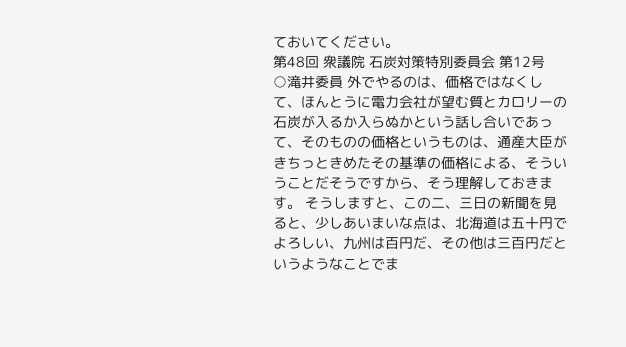ておいてください。
第48回 衆議院 石炭対策特別委員会 第12号
○滝井委員 外でやるのは、価格ではなくして、ほんとうに電力会社が望む質とカロリーの石炭が入るか入らぬかという話し合いであって、そのものの価格というものは、通産大臣がきちっときめたその基準の価格による、そういうことだそうですから、そう理解しておきます。 そうしますと、この二、三日の新聞を見ると、少しあいまいな点は、北海道は五十円でよろしい、九州は百円だ、その他は三百円だというようなことでま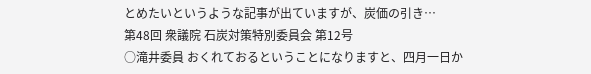とめたいというような記事が出ていますが、炭価の引き…
第48回 衆議院 石炭対策特別委員会 第12号
○滝井委員 おくれておるということになりますと、四月一日か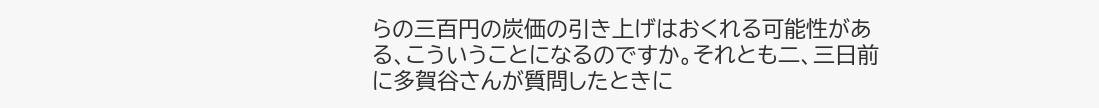らの三百円の炭価の引き上げはおくれる可能性がある、こういうことになるのですか。それとも二、三日前に多賀谷さんが質問したときに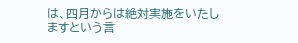は、四月からは絶対実施をいたしますという言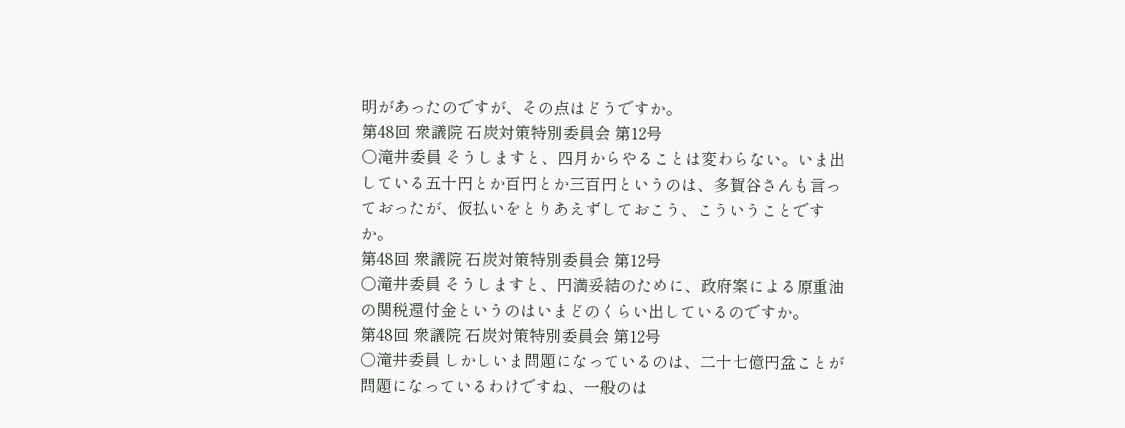明があったのですが、その点はどうですか。
第48回 衆議院 石炭対策特別委員会 第12号
○滝井委員 そうしますと、四月からやることは変わらない。いま出している五十円とか百円とか三百円というのは、多賀谷さんも言っておったが、仮払いをとりあえずしておこう、こういうことですか。
第48回 衆議院 石炭対策特別委員会 第12号
○滝井委員 そうしますと、円満妥結のために、政府案による原重油の関税還付金というのはいまどのくらい出しているのですか。
第48回 衆議院 石炭対策特別委員会 第12号
○滝井委員 しかしいま問題になっているのは、二十七億円盆ことが問題になっているわけですね、一般のは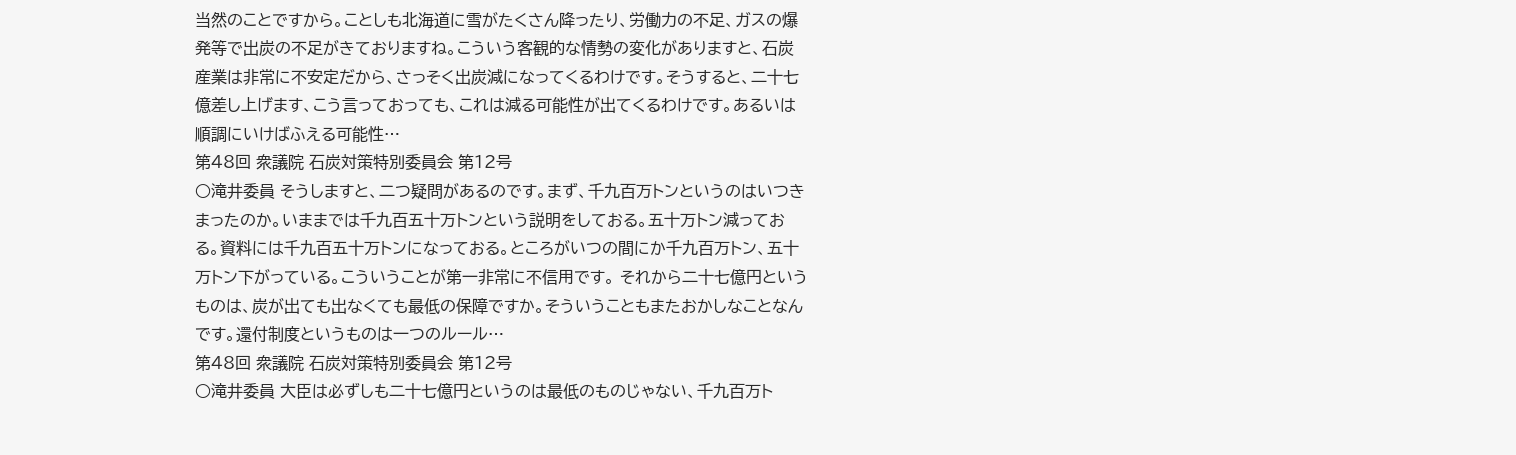当然のことですから。ことしも北海道に雪がたくさん降ったり、労働力の不足、ガスの爆発等で出炭の不足がきておりますね。こういう客観的な情勢の変化がありますと、石炭産業は非常に不安定だから、さっそく出炭減になってくるわけです。そうすると、二十七億差し上げます、こう言っておっても、これは減る可能性が出てくるわけです。あるいは順調にいけばふえる可能性…
第48回 衆議院 石炭対策特別委員会 第12号
○滝井委員 そうしますと、二つ疑問があるのです。まず、千九百万トンというのはいつきまったのか。いままでは千九百五十万トンという説明をしておる。五十万トン減っておる。資料には千九百五十万トンになっておる。ところがいつの間にか千九百万トン、五十万トン下がっている。こういうことが第一非常に不信用です。 それから二十七億円というものは、炭が出ても出なくても最低の保障ですか。そういうこともまたおかしなことなんです。還付制度というものは一つのルール…
第48回 衆議院 石炭対策特別委員会 第12号
○滝井委員 大臣は必ずしも二十七億円というのは最低のものじゃない、千九百万ト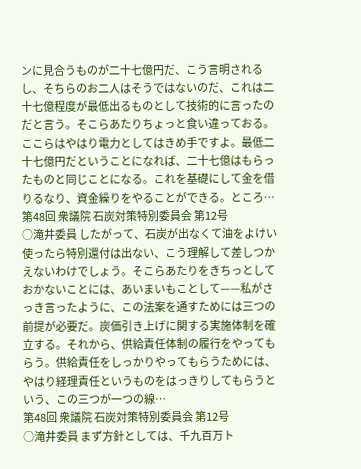ンに見合うものが二十七億円だ、こう言明されるし、そちらのお二人はそうではないのだ、これは二十七億程度が最低出るものとして技術的に言ったのだと言う。そこらあたりちょっと食い違っておる。ここらはやはり電力としてはきめ手ですよ。最低二十七億円だということになれば、二十七億はもらったものと同じことになる。これを基礎にして金を借りるなり、資金繰りをやることができる。ところ…
第48回 衆議院 石炭対策特別委員会 第12号
○滝井委員 したがって、石炭が出なくて油をよけい使ったら特別還付は出ない、こう理解して差しつかえないわけでしょう。そこらあたりをきちっとしておかないことには、あいまいもことして——私がさっき言ったように、この法案を通すためには三つの前提が必要だ。炭価引き上げに関する実施体制を確立する。それから、供給責任体制の履行をやってもらう。供給責任をしっかりやってもらうためには、やはり経理責任というものをはっきりしてもらうという、この三つが一つの線…
第48回 衆議院 石炭対策特別委員会 第12号
○滝井委員 まず方針としては、千九百万ト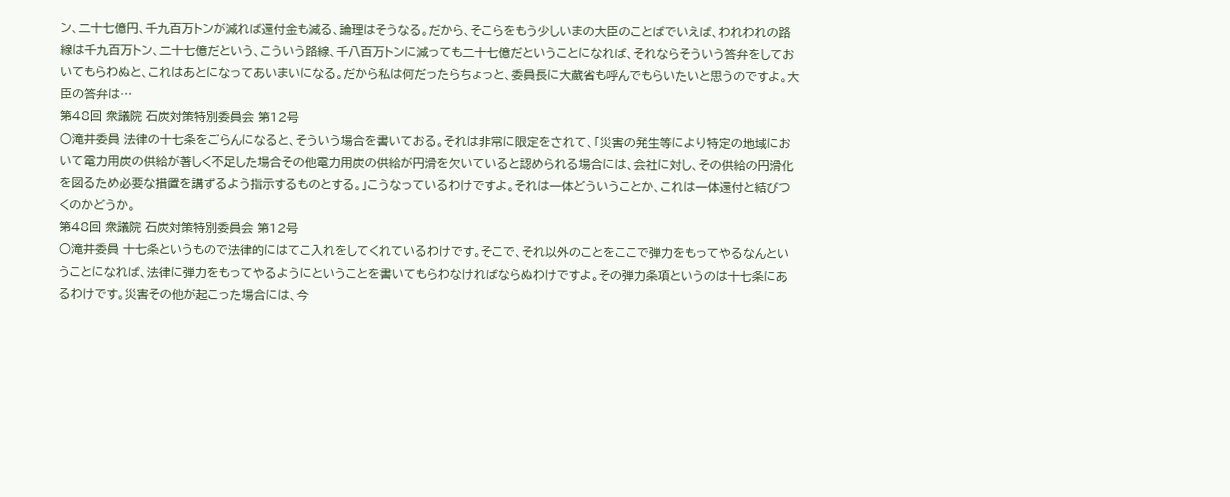ン、二十七億円、千九百万トンが減れば還付金も減る、論理はそうなる。だから、そこらをもう少しいまの大臣のことばでいえば、われわれの路線は千九百万トン、二十七億だという、こういう路線、千八百万トンに減っても二十七億だということになれば、それならそういう答弁をしておいてもらわぬと、これはあとになってあいまいになる。だから私は何だったらちょっと、委員長に大蔵省も呼んでもらいたいと思うのですよ。大臣の答弁は…
第48回 衆議院 石炭対策特別委員会 第12号
○滝井委員 法律の十七条をごらんになると、そういう場合を書いておる。それは非常に限定をされて、「災害の発生等により特定の地域において電力用炭の供給が著しく不足した場合その他電力用炭の供給が円滑を欠いていると認められる場合には、会社に対し、その供給の円滑化を図るため必要な措置を講ずるよう指示するものとする。」こうなっているわけですよ。それは一体どういうことか、これは一体還付と結びつくのかどうか。
第48回 衆議院 石炭対策特別委員会 第12号
○滝井委員 十七条というもので法律的にはてこ入れをしてくれているわけです。そこで、それ以外のことをここで弾力をもってやるなんということになれば、法律に弾力をもってやるようにということを書いてもらわなければならぬわけですよ。その弾力条項というのは十七条にあるわけです。災害その他が起こった場合には、今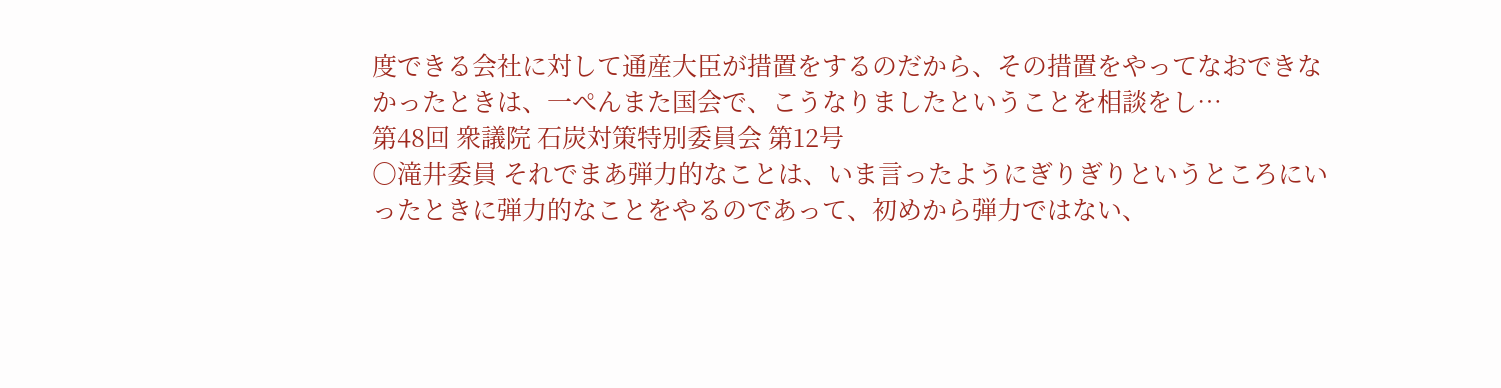度できる会社に対して通産大臣が措置をするのだから、その措置をやってなおできなかったときは、一ぺんまた国会で、こうなりましたということを相談をし…
第48回 衆議院 石炭対策特別委員会 第12号
○滝井委員 それでまあ弾力的なことは、いま言ったようにぎりぎりというところにいったときに弾力的なことをやるのであって、初めから弾力ではない、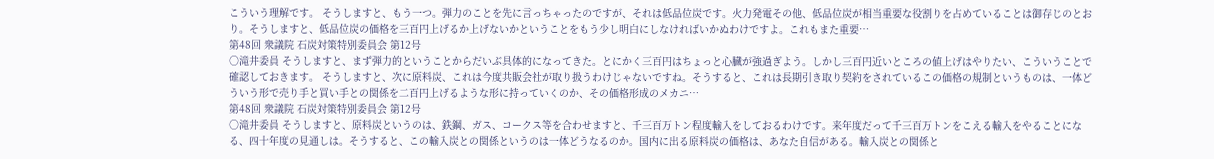こういう理解です。 そうしますと、もう一つ。弾力のことを先に言っちゃったのですが、それは低品位炭です。火力発電その他、低品位炭が相当重要な役割りを占めていることは御存じのとおり。そうしますと、低品位炭の価格を三百円上げるか上げないかということをもう少し明白にしなければいかぬわけですよ。これもまた重要…
第48回 衆議院 石炭対策特別委員会 第12号
○滝井委員 そうしますと、まず弾力的ということからだいぶ具体的になってきた。とにかく三百円はちょっと心臓が強過ぎよう。しかし三百円近いところの値上げはやりたい、こういうことで確認しておきます。 そうしますと、次に原料炭、これは今度共販会社が取り扱うわけじゃないですね。そうすると、これは長期引き取り契約をされているこの価格の規制というものは、一体どういう形で売り手と買い手との関係を二百円上げるような形に持っていくのか、その価格形成のメカニ…
第48回 衆議院 石炭対策特別委員会 第12号
○滝井委員 そうしますと、原料炭というのは、鉄鋼、ガス、コークス等を合わせますと、千三百万トン程度輸入をしておるわけです。来年度だって千三百万トンをこえる輸入をやることになる、四十年度の見通しは。そうすると、この輸入炭との関係というのは一体どうなるのか。国内に出る原料炭の価格は、あなた自信がある。輸入炭との関係と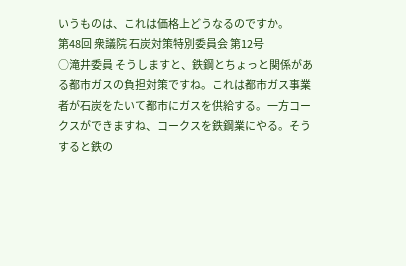いうものは、これは価格上どうなるのですか。
第48回 衆議院 石炭対策特別委員会 第12号
○滝井委員 そうしますと、鉄鋼とちょっと関係がある都市ガスの負担対策ですね。これは都市ガス事業者が石炭をたいて都市にガスを供給する。一方コークスができますね、コークスを鉄鋼業にやる。そうすると鉄の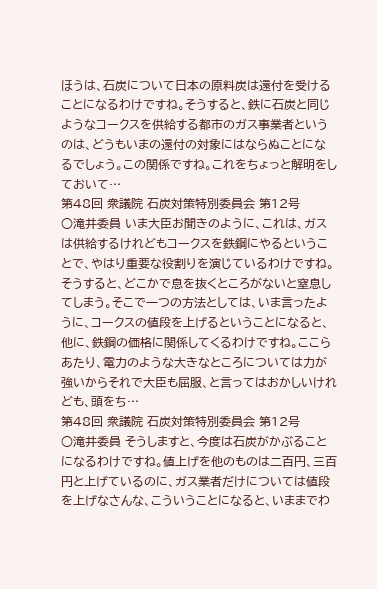ほうは、石炭について日本の原料炭は還付を受けることになるわけですね。そうすると、鉄に石炭と同じようなコークスを供給する都市のガス事業者というのは、どうもいまの還付の対象にはならぬことになるでしょう。この関係ですね。これをちょっと解明をしておいて…
第48回 衆議院 石炭対策特別委員会 第12号
○滝井委員 いま大臣お聞きのように、これは、ガスは供給するけれどもコークスを鉄鋼にやるということで、やはり重要な役割りを演じているわけですね。そうすると、どこかで息を抜くところがないと窒息してしまう。そこで一つの方法としては、いま言ったように、コークスの値段を上げるということになると、他に、鉄鋼の価格に関係してくるわけですね。ここらあたり、電力のような大きなところについては力が強いからそれで大臣も屈服、と言ってはおかしいけれども、頭をち…
第48回 衆議院 石炭対策特別委員会 第12号
○滝井委員 そうしますと、今度は石炭がかぶることになるわけですね。値上げを他のものは二百円、三百円と上げているのに、ガス業者だけについては値段を上げなさんな、こういうことになると、いままでわ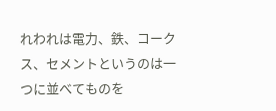れわれは電力、鉄、コークス、セメントというのは一つに並べてものを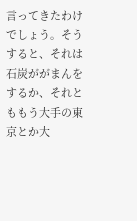言ってきたわけでしょう。そうすると、それは石炭ががまんをするか、それとももう大手の東京とか大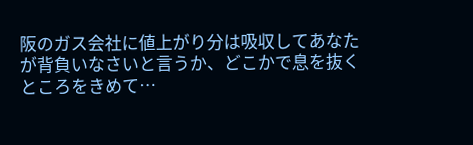阪のガス会社に値上がり分は吸収してあなたが背負いなさいと言うか、どこかで息を抜くところをきめて…